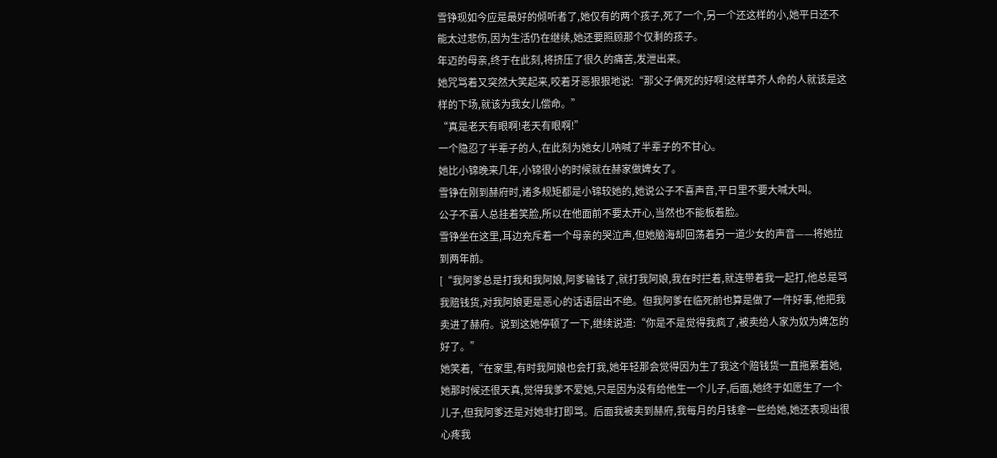雪铮现如今应是最好的倾听者了,她仅有的两个孩子,死了一个,另一个还这样的小,她平日还不能太过悲伤,因为生活仍在继续,她还要照顾那个仅剩的孩子。
年迈的母亲,终于在此刻,将挤压了很久的痛苦,发泄出来。
她咒骂着又突然大笑起来,咬着牙恶狠狠地说:“那父子俩死的好啊!这样草芥人命的人就该是这样的下场,就该为我女儿偿命。”
“真是老天有眼啊!老天有眼啊!”
一个隐忍了半辈子的人,在此刻为她女儿呐喊了半辈子的不甘心。
她比小锦晚来几年,小锦很小的时候就在赫家做婢女了。
雪铮在刚到赫府时,诸多规矩都是小锦较她的,她说公子不喜声音,平日里不要大喊大叫。
公子不喜人总挂着笑脸,所以在他面前不要太开心,当然也不能板着脸。
雪铮坐在这里,耳边充斥着一个母亲的哭泣声,但她脑海却回荡着另一道少女的声音——将她拉到两年前。
[“我阿爹总是打我和我阿娘,阿爹输钱了,就打我阿娘,我在时拦着,就连带着我一起打,他总是骂我赔钱货,对我阿娘更是恶心的话语层出不绝。但我阿爹在临死前也算是做了一件好事,他把我卖进了赫府。说到这她停顿了一下,继续说道:“你是不是觉得我疯了,被卖给人家为奴为婢怎的好了。”
她笑着,“在家里,有时我阿娘也会打我,她年轻那会觉得因为生了我这个赔钱货一直拖累着她,她那时候还很天真,觉得我爹不爱她,只是因为没有给他生一个儿子,后面,她终于如愿生了一个儿子,但我阿爹还是对她非打即骂。后面我被卖到赫府,我每月的月钱拿一些给她,她还表现出很心疼我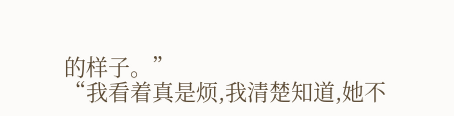的样子。”
“我看着真是烦,我清楚知道,她不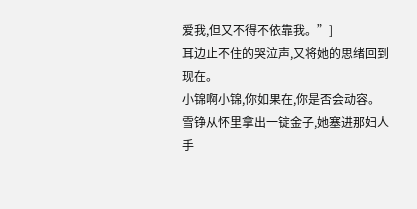爱我,但又不得不依靠我。”]
耳边止不住的哭泣声,又将她的思绪回到现在。
小锦啊小锦,你如果在,你是否会动容。
雪铮从怀里拿出一锭金子,她塞进那妇人手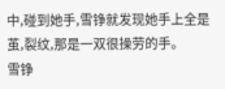中,碰到她手,雪铮就发现她手上全是茧,裂纹,那是一双很操劳的手。
雪铮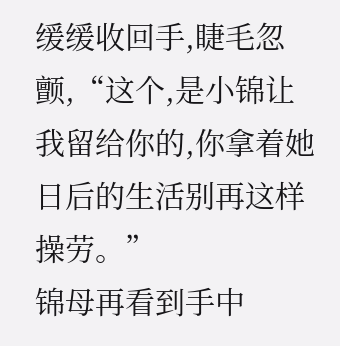缓缓收回手,睫毛忽颤,“这个,是小锦让我留给你的,你拿着她日后的生活别再这样操劳。”
锦母再看到手中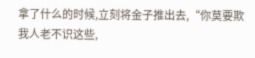拿了什么的时候,立刻将金子推出去,“你莫要欺我人老不识这些,